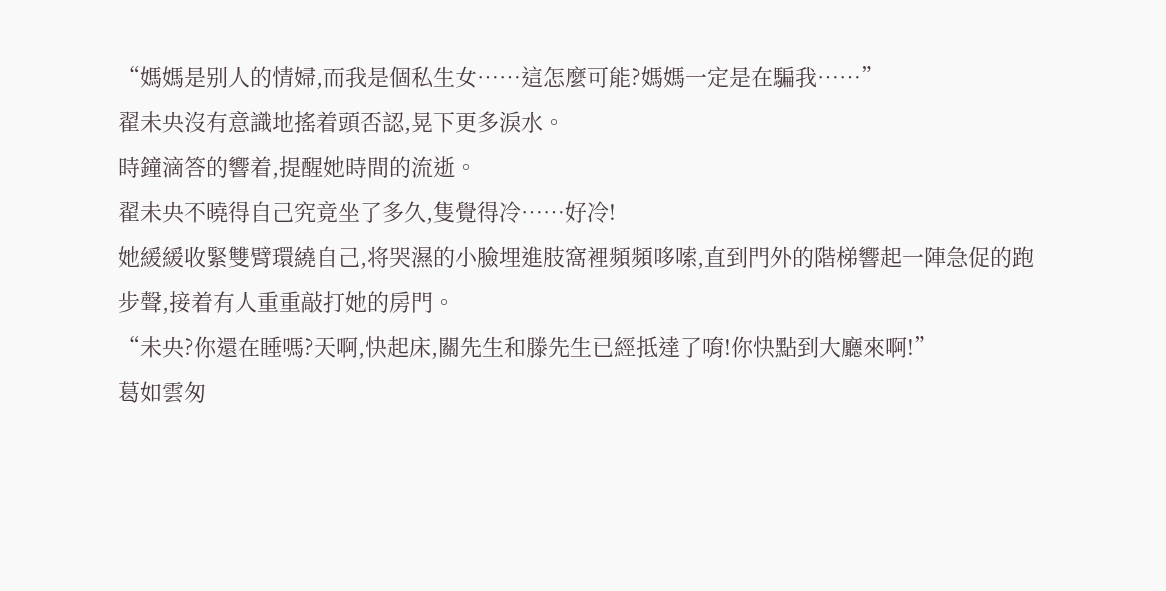“媽媽是别人的情婦,而我是個私生女……這怎麼可能?媽媽一定是在騙我……”
翟未央沒有意識地搖着頭否認,晃下更多淚水。
時鐘滴答的響着,提醒她時間的流逝。
翟未央不曉得自己究竟坐了多久,隻覺得冷……好冷!
她緩緩收緊雙臂環繞自己,将哭濕的小臉埋進肢窩裡頻頻哆嗦,直到門外的階梯響起一陣急促的跑步聲,接着有人重重敲打她的房門。
“未央?你還在睡嗎?天啊,快起床,關先生和滕先生已經抵達了唷!你快點到大廳來啊!”
葛如雲匆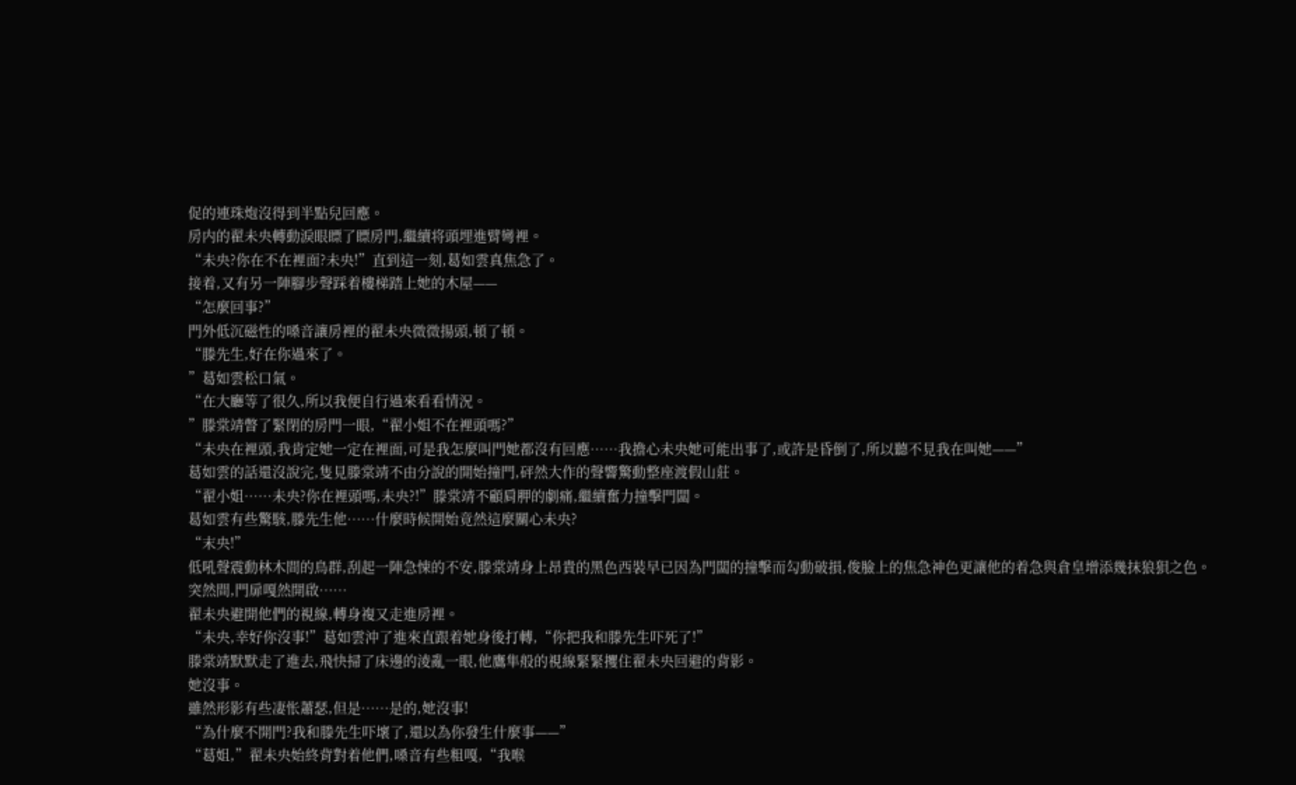促的連珠炮沒得到半點兒回應。
房内的翟未央轉動淚眼瞟了瞟房門,繼續将頭埋進臂彎裡。
“未央?你在不在裡面?未央!”直到這一刻,葛如雲真焦急了。
接着,又有另一陣腳步聲踩着樓梯踏上她的木屋——
“怎麼回事?”
門外低沉磁性的嗓音讓房裡的翟未央微微揚頭,頓了頓。
“滕先生,好在你過來了。
”葛如雲松口氣。
“在大廳等了很久,所以我便自行過來看看情況。
”滕棠靖瞥了緊閉的房門一眼,“翟小姐不在裡頭嗎?”
“未央在裡頭,我肯定她一定在裡面,可是我怎麼叫門她都沒有回應……我擔心未央她可能出事了,或許是昏倒了,所以聽不見我在叫她——”
葛如雲的話還沒說完,隻見滕棠靖不由分說的開始撞門,砰然大作的聲響驚動整座渡假山莊。
“翟小姐……未央?你在裡頭嗎,未央?!”滕棠靖不顧肩胛的劇痛,繼續奮力撞擊門闆。
葛如雲有些驚駭,滕先生他……什麼時候開始竟然這麼關心未央?
“末央!”
低吼聲震動林木間的鳥群,刮起一陣急悚的不安,滕棠靖身上昂貴的黑色西裝早已因為門闆的撞擊而勾動破損,俊臉上的焦急神色更讓他的着急與倉皇增添幾抹狼狽之色。
突然間,門扉嘎然開啟……
翟未央避開他們的視線,轉身複又走進房裡。
“未央,幸好你沒事!”葛如雲沖了進來直跟着她身後打轉,“你把我和滕先生吓死了!”
滕棠靖默默走了進去,飛快掃了床邊的淩亂一眼,他鷹隼般的視線緊緊攫住翟未央回避的背影。
她沒事。
雖然形影有些凄怅蕭瑟,但是……是的,她沒事!
“為什麼不開門?我和滕先生吓壞了,還以為你發生什麼事——”
“葛姐,”翟未央始終背對着他們,嗓音有些粗嘎,“我喉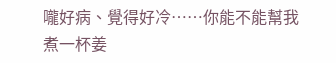嚨好病、覺得好冷……你能不能幫我煮一杯姜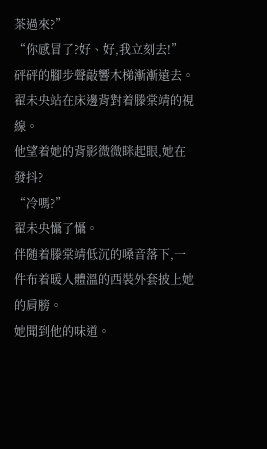茶過來?”
“你感冒了?好、好,我立刻去!”
砰砰的腳步聲敲響木梯漸漸遠去。
翟未央站在床邊背對着滕棠靖的視線。
他望着她的背影微微眯起眼,她在發抖?
“冷嗎?”
翟未央懾了懾。
伴随着滕棠靖低沉的嗓音落下,一件布着暖人體溫的西裝外套披上她的肩膀。
她聞到他的味道。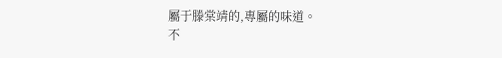屬于滕棠靖的,專屬的味道。
不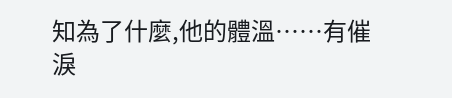知為了什麼,他的體溫……有催淚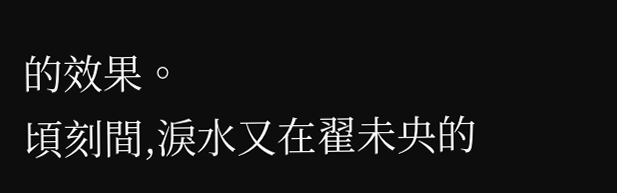的效果。
頃刻間,淚水又在翟未央的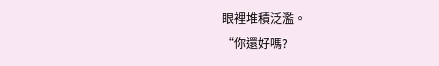眼裡堆積泛濫。
“你還好嗎?